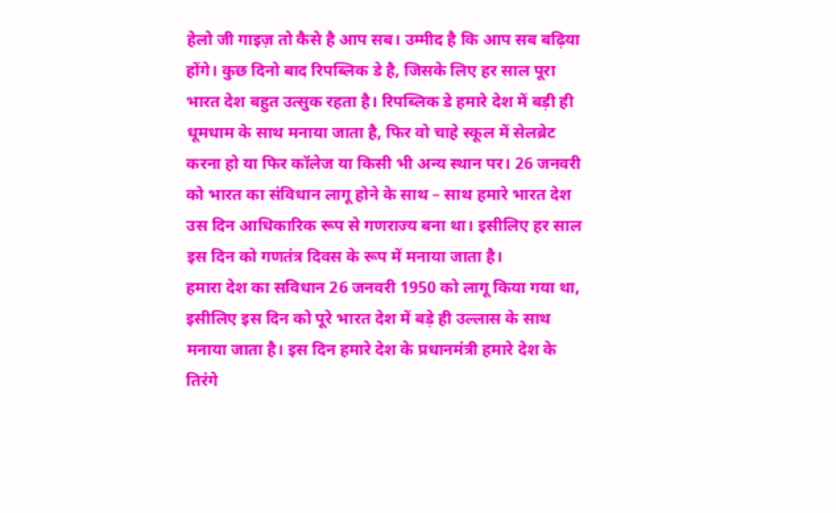हेलो जी गाइज़ तो कैसे है आप सब। उम्मीद है कि आप सब बढ़िया होंगे। कुछ दिनो बाद रिपब्लिक डे है, जिसके लिए हर साल पूरा भारत देश बहुत उत्सुक रहता है। रिपब्लिक डे हमारे देश में बड़ी ही धूमधाम के साथ मनाया जाता है, फिर वो चाहे स्कूल में सेलब्रेट करना हो या फिर कॉलेज या किसी भी अन्य स्थान पर। 26 जनवरी को भारत का संविधान लागू होने के साथ – साथ हमारे भारत देश उस दिन आधिकारिक रूप से गणराज्य बना था। इसीलिए हर साल इस दिन को गणतंत्र दिवस के रूप में मनाया जाता है।
हमारा देश का सविधान 26 जनवरी 1950 को लागू किया गया था, इसीलिए इस दिन को पूरे भारत देश में बड़े ही उल्लास के साथ मनाया जाता है। इस दिन हमारे देश के प्रधानमंत्री हमारे देश के तिरंगे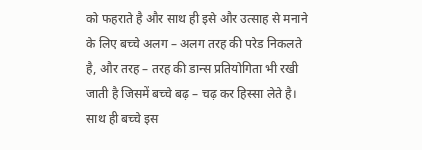को फहराते है और साथ ही इसे और उत्साह से मनाने के लिए बच्चे अलग – अलग तरह की परेड निकलते है, और तरह – तरह की डान्स प्रतियोगिता भी रखी जाती है जिसमें बच्चे बढ़ – चढ़ कर हिस्सा लेते है। साथ ही बच्चे इस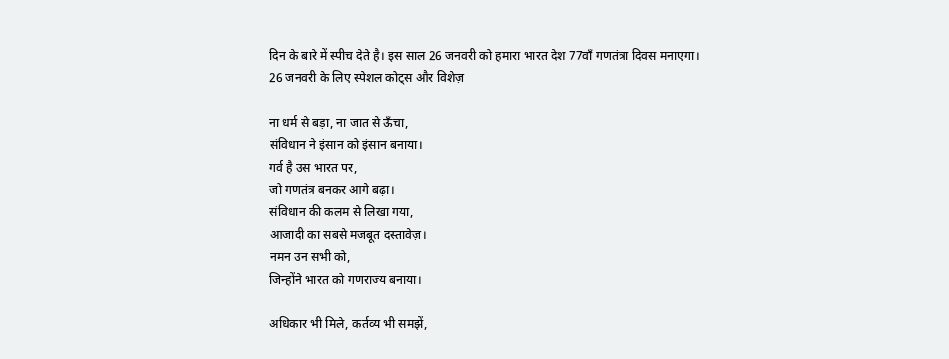दिन के बारे में स्पीच देते है। इस साल 26 जनवरी को हमारा भारत देश 77वाँ गणतंत्रा दिवस मनाएगा।
26 जनवरी के लिए स्पेशल कोट्स और विशेज़

ना धर्म से बड़ा, ना जात से ऊँचा,
संविधान ने इंसान को इंसान बनाया।
गर्व है उस भारत पर,
जो गणतंत्र बनकर आगे बढ़ा।
संविधान की कलम से लिखा गया,
आजादी का सबसे मजबूत दस्तावेज़।
नमन उन सभी को,
जिन्होंने भारत को गणराज्य बनाया।

अधिकार भी मिले, कर्तव्य भी समझें,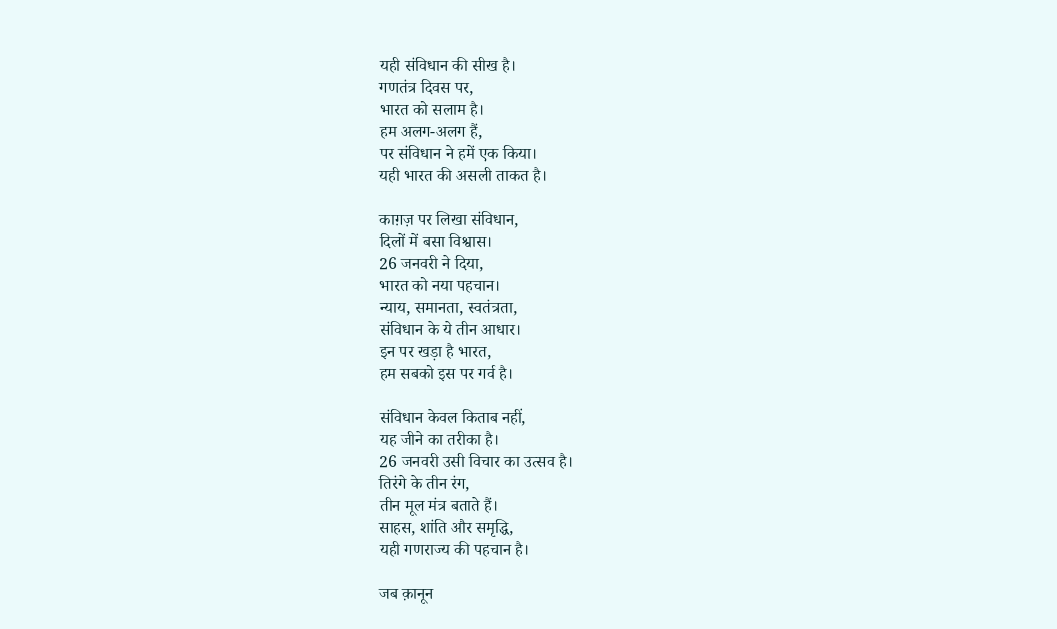यही संविधान की सीख है।
गणतंत्र दिवस पर,
भारत को सलाम है।
हम अलग-अलग हैं,
पर संविधान ने हमें एक किया।
यही भारत की असली ताकत है।

काग़ज़ पर लिखा संविधान,
दिलों में बसा विश्वास।
26 जनवरी ने दिया,
भारत को नया पहचान।
न्याय, समानता, स्वतंत्रता,
संविधान के ये तीन आधार।
इन पर खड़ा है भारत,
हम सबको इस पर गर्व है।

संविधान केवल किताब नहीं,
यह जीने का तरीका है।
26 जनवरी उसी विचार का उत्सव है।
तिरंगे के तीन रंग,
तीन मूल मंत्र बताते हैं।
साहस, शांति और समृद्धि,
यही गणराज्य की पहचान है।

जब क़ानून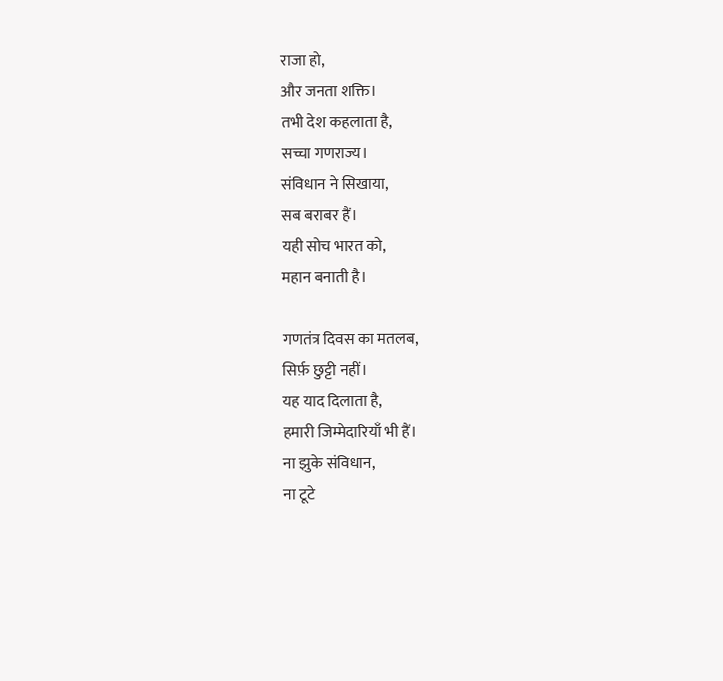राजा हो,
और जनता शक्ति।
तभी देश कहलाता है,
सच्चा गणराज्य।
संविधान ने सिखाया,
सब बराबर हैं।
यही सोच भारत को,
महान बनाती है।

गणतंत्र दिवस का मतलब,
सिर्फ़ छुट्टी नहीं।
यह याद दिलाता है,
हमारी जिम्मेदारियाँ भी हैं।
ना झुके संविधान,
ना टूटे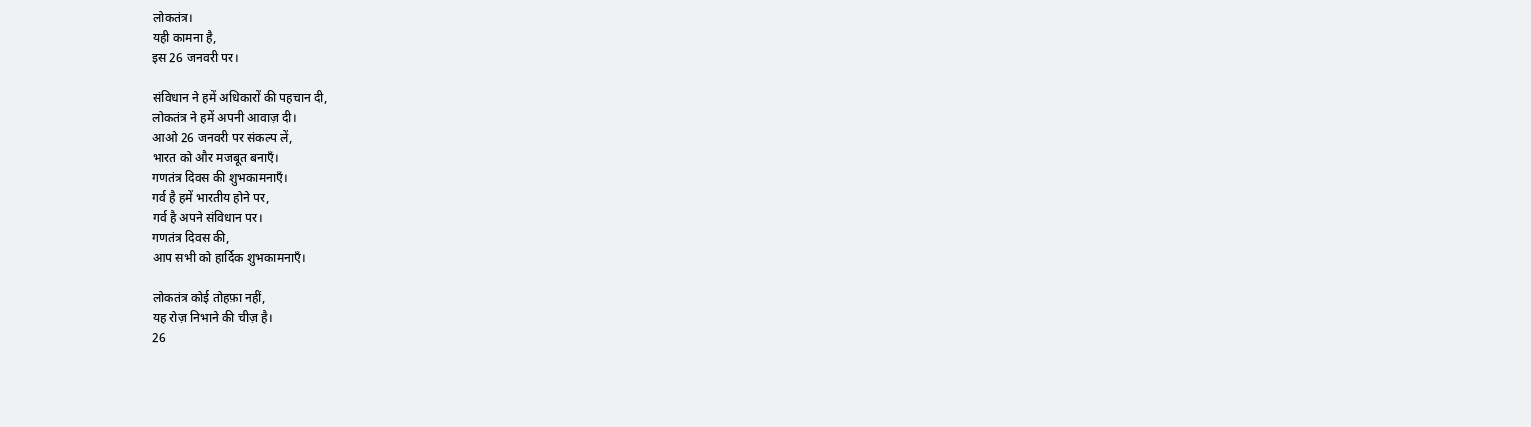लोकतंत्र।
यही कामना है,
इस 26 जनवरी पर।

संविधान ने हमें अधिकारों की पहचान दी,
लोकतंत्र ने हमें अपनी आवाज़ दी।
आओ 26 जनवरी पर संकल्प लें,
भारत को और मजबूत बनाएँ।
गणतंत्र दिवस की शुभकामनाएँ।
गर्व है हमें भारतीय होने पर,
गर्व है अपने संविधान पर।
गणतंत्र दिवस की,
आप सभी को हार्दिक शुभकामनाएँ।

लोकतंत्र कोई तोहफ़ा नहीं,
यह रोज़ निभाने की चीज़ है।
26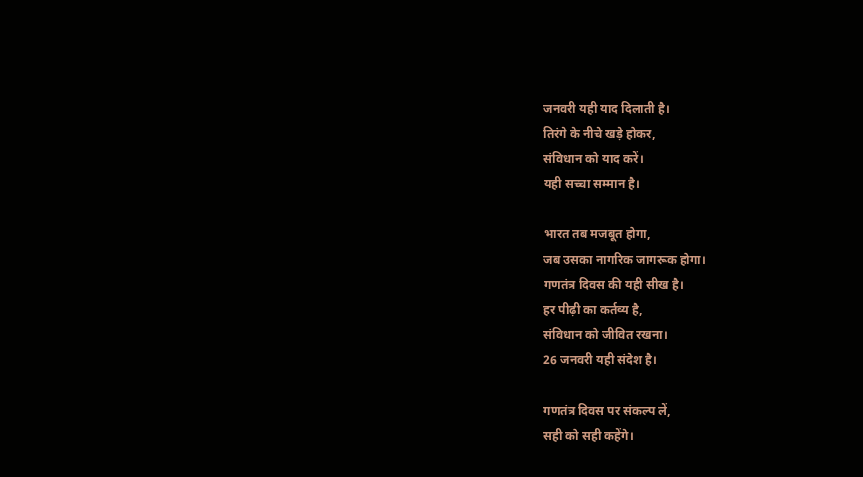जनवरी यही याद दिलाती है।
तिरंगे के नीचे खड़े होकर,
संविधान को याद करें।
यही सच्चा सम्मान है।

भारत तब मजबूत होगा,
जब उसका नागरिक जागरूक होगा।
गणतंत्र दिवस की यही सीख है।
हर पीढ़ी का कर्तव्य है,
संविधान को जीवित रखना।
26 जनवरी यही संदेश है।

गणतंत्र दिवस पर संकल्प लें,
सही को सही कहेंगे।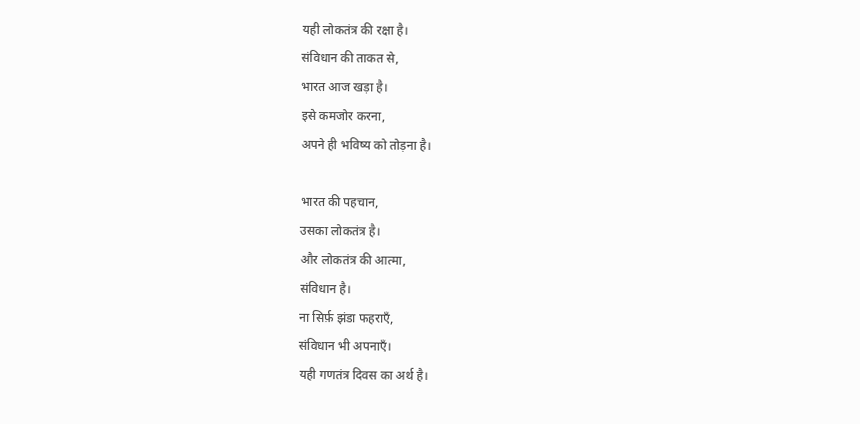यही लोकतंत्र की रक्षा है।
संविधान की ताकत से,
भारत आज खड़ा है।
इसे कमजोर करना,
अपने ही भविष्य को तोड़ना है।

भारत की पहचान,
उसका लोकतंत्र है।
और लोकतंत्र की आत्मा,
संविधान है।
ना सिर्फ़ झंडा फहराएँ,
संविधान भी अपनाएँ।
यही गणतंत्र दिवस का अर्थ है।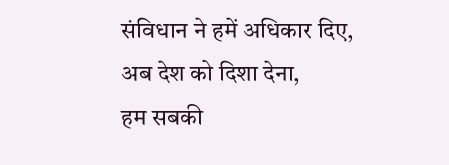संविधान ने हमें अधिकार दिए,
अब देश को दिशा देना,
हम सबकी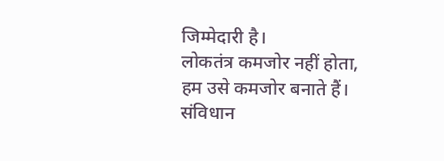जिम्मेदारी है।
लोकतंत्र कमजोर नहीं होता,
हम उसे कमजोर बनाते हैं।
संविधान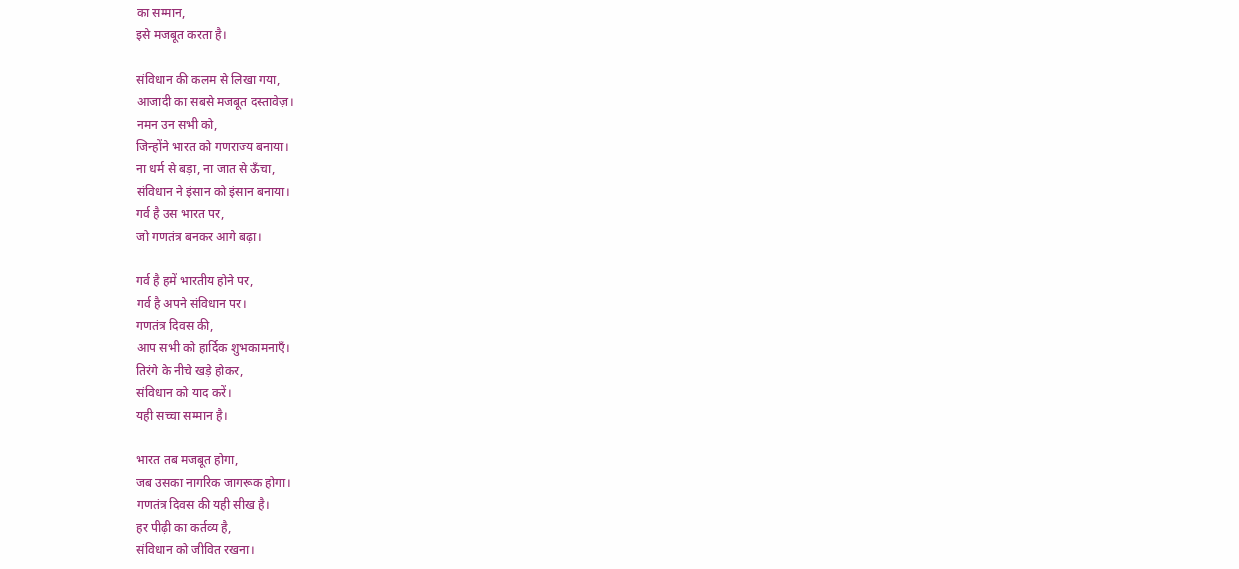का सम्मान,
इसे मजबूत करता है।

संविधान की कलम से लिखा गया,
आजादी का सबसे मजबूत दस्तावेज़।
नमन उन सभी को,
जिन्होंने भारत को गणराज्य बनाया।
ना धर्म से बड़ा, ना जात से ऊँचा,
संविधान ने इंसान को इंसान बनाया।
गर्व है उस भारत पर,
जो गणतंत्र बनकर आगे बढ़ा।

गर्व है हमें भारतीय होने पर,
गर्व है अपने संविधान पर।
गणतंत्र दिवस की,
आप सभी को हार्दिक शुभकामनाएँ।
तिरंगे के नीचे खड़े होकर,
संविधान को याद करें।
यही सच्चा सम्मान है।

भारत तब मजबूत होगा,
जब उसका नागरिक जागरूक होगा।
गणतंत्र दिवस की यही सीख है।
हर पीढ़ी का कर्तव्य है,
संविधान को जीवित रखना।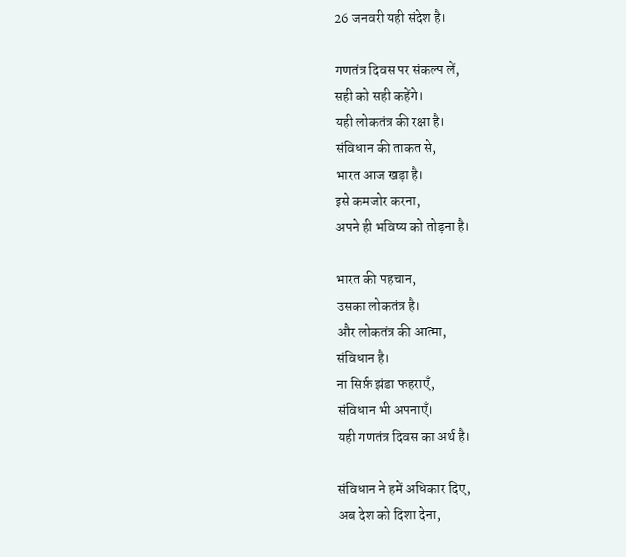26 जनवरी यही संदेश है।

गणतंत्र दिवस पर संकल्प लें,
सही को सही कहेंगे।
यही लोकतंत्र की रक्षा है।
संविधान की ताकत से,
भारत आज खड़ा है।
इसे कमजोर करना,
अपने ही भविष्य को तोड़ना है।

भारत की पहचान,
उसका लोकतंत्र है।
और लोकतंत्र की आत्मा,
संविधान है।
ना सिर्फ़ झंडा फहराएँ,
संविधान भी अपनाएँ।
यही गणतंत्र दिवस का अर्थ है।

संविधान ने हमें अधिकार दिए,
अब देश को दिशा देना,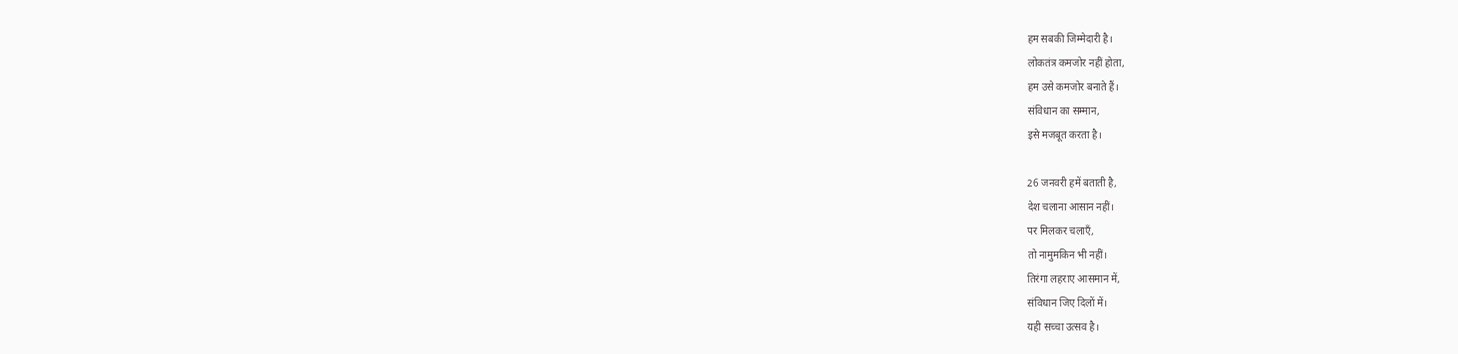हम सबकी जिम्मेदारी है।
लोकतंत्र कमजोर नहीं होता,
हम उसे कमजोर बनाते हैं।
संविधान का सम्मान,
इसे मजबूत करता है।

26 जनवरी हमें बताती है,
देश चलाना आसान नहीं।
पर मिलकर चलाएँ,
तो नामुमकिन भी नहीं।
तिरंगा लहराए आसमान में,
संविधान जिए दिलों में।
यही सच्चा उत्सव है।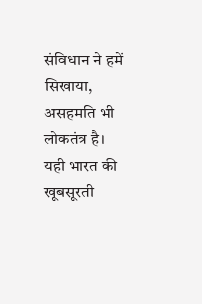संविधान ने हमें सिखाया,
असहमति भी लोकतंत्र है।
यही भारत की खूबसूरती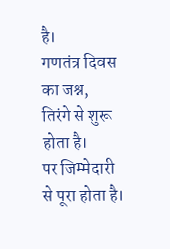है।
गणतंत्र दिवस का जश्न,
तिरंगे से शुरू होता है।
पर जिम्मेदारी से पूरा होता है।